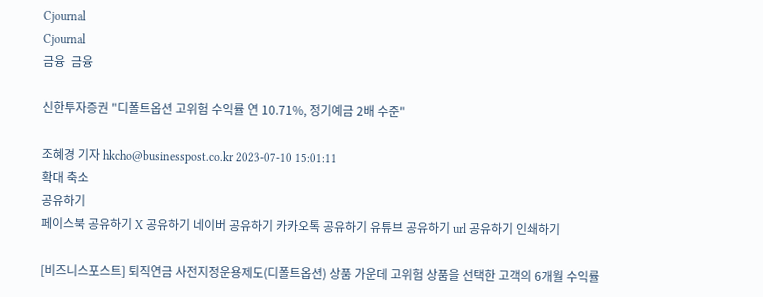Cjournal
Cjournal
금융  금융

신한투자증권 "디폴트옵션 고위험 수익률 연 10.71%, 정기예금 2배 수준"

조혜경 기자 hkcho@businesspost.co.kr 2023-07-10 15:01:11
확대 축소
공유하기
페이스북 공유하기 X 공유하기 네이버 공유하기 카카오톡 공유하기 유튜브 공유하기 url 공유하기 인쇄하기

[비즈니스포스트] 퇴직연금 사전지정운용제도(디폴트옵션) 상품 가운데 고위험 상품을 선택한 고객의 6개월 수익률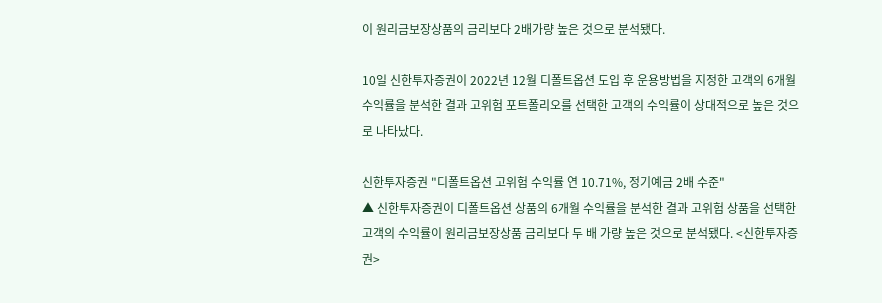이 원리금보장상품의 금리보다 2배가량 높은 것으로 분석됐다.

10일 신한투자증권이 2022년 12월 디폴트옵션 도입 후 운용방법을 지정한 고객의 6개월 수익률을 분석한 결과 고위험 포트폴리오를 선택한 고객의 수익률이 상대적으로 높은 것으로 나타났다.

신한투자증권 "디폴트옵션 고위험 수익률 연 10.71%, 정기예금 2배 수준"
▲ 신한투자증권이 디폴트옵션 상품의 6개월 수익률을 분석한 결과 고위험 상품을 선택한 고객의 수익률이 원리금보장상품 금리보다 두 배 가량 높은 것으로 분석됐다. <신한투자증권>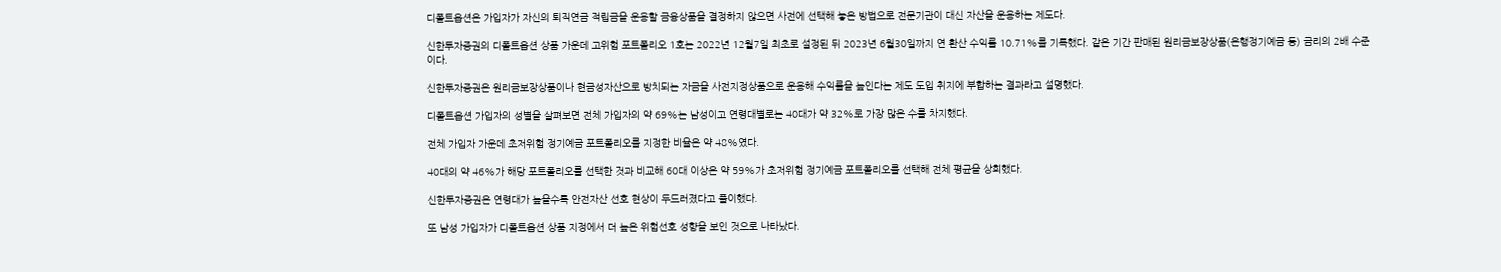디폴트옵션은 가입자가 자신의 퇴직연금 적립금을 운용할 금융상품을 결정하지 않으면 사전에 선택해 놓은 방법으로 전문기관이 대신 자산을 운용하는 제도다.

신한투자증권의 디폴트옵션 상품 가운데 고위험 포트폴리오 1호는 2022년 12월7일 최초로 설정된 뒤 2023년 6월30일까지 연 환산 수익률 10.71%를 기록했다. 같은 기간 판매된 원리금보장상품(은행정기예금 등) 금리의 2배 수준이다.

신한투자증권은 원리금보장상품이나 현금성자산으로 방치되는 자금을 사전지정상품으로 운용해 수익률을 높인다는 제도 도입 취지에 부합하는 결과라고 설명했다.

디폴트옵션 가입자의 성별을 살펴보면 전체 가입자의 약 69%는 남성이고 연령대별로는 40대가 약 32%로 가장 많은 수를 차지했다.

전체 가입자 가운데 초저위험 정기예금 포트폴리오를 지정한 비율은 약 48%였다.

40대의 약 46%가 해당 포트폴리오를 선택한 것과 비교해 60대 이상은 약 59%가 초저위험 정기예금 포트폴리오를 선택해 전체 평균을 상회했다.

신한투자증권은 연령대가 높을수록 안전자산 선호 현상이 두드러졌다고 풀이했다.

또 남성 가입자가 디폴트옵션 상품 지정에서 더 높은 위험선호 성향을 보인 것으로 나타났다.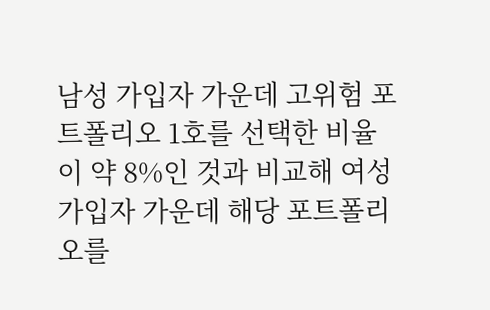남성 가입자 가운데 고위험 포트폴리오 1호를 선택한 비율이 약 8%인 것과 비교해 여성 가입자 가운데 해당 포트폴리오를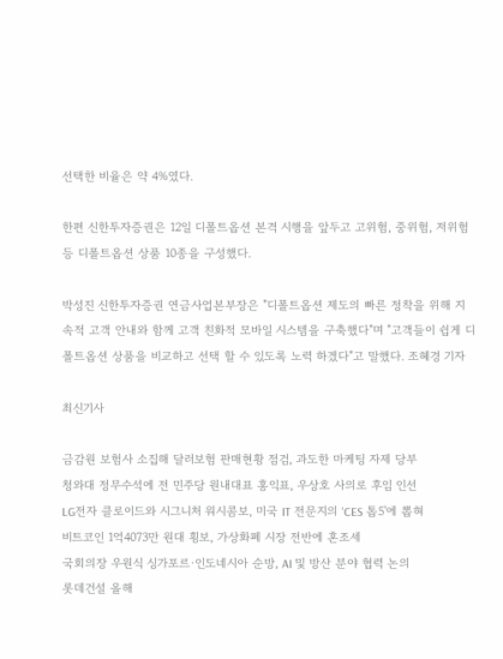선택한 비율은 약 4%였다.

한편 신한투자증권은 12일 디폴트옵션 본격 시행을 앞두고 고위험, 중위험, 저위험 등 디폴트옵션 상품 10종을 구성했다.

박성진 신한투자증권 연금사업본부장은 "디폴트옵션 제도의 빠른 정착을 위해 지속적 고객 안내와 함께 고객 친화적 모바일 시스템을 구축했다"며 "고객들이 쉽게 디폴트옵션 상품을 비교하고 선택 할 수 있도록 노력 하겠다"고 말했다. 조혜경 기자

최신기사

금감원 보험사 소집해 달러보험 판매현황 점검, 과도한 마케팅 자제 당부
청와대 정무수석에 전 민주당 원내대표 홍익표, 우상호 사의로 후임 인선
LG전자 클로이드와 시그니처 워시콤보, 미국 IT 전문지의 'CES 톱5'에 뽑혀
비트코인 1억4073만 원대 횡보, 가상화폐 시장 전반에 혼조세
국회의장 우원식 싱가포르·인도네시아 순방, AI 및 방산 분야 협력 논의
롯데건설 올해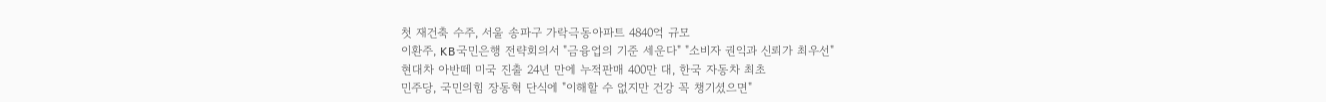첫 재건축 수주, 서울 송파구 가락극동아파트 4840억 규모
이환주, KB국민은행 전략회의서 "금융업의 기준 세운다" "소비자 권익과 신뢰가 최우선"
현대차 아반떼 미국 진출 24년 만에 누적판매 400만 대, 한국 자동차 최초
민주당, 국민의힘 장동혁 단식에 "이해할 수 없지만 건강 꼭 챙기셨으면"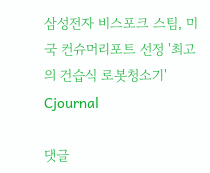삼성전자 비스포크 스팀, 미국 컨슈머리포트 선정 '최고의 건습식 로봇청소기'
Cjournal

댓글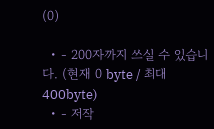(0)

  • - 200자까지 쓰실 수 있습니다. (현재 0 byte / 최대 400byte)
  • - 저작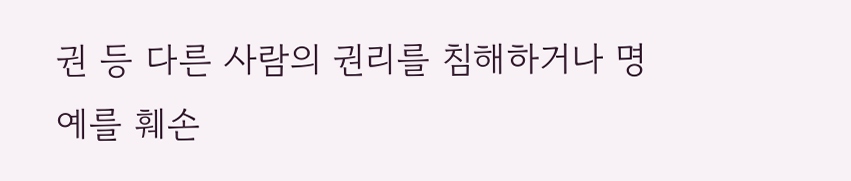권 등 다른 사람의 권리를 침해하거나 명예를 훼손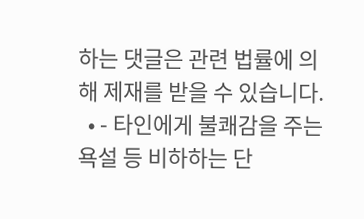하는 댓글은 관련 법률에 의해 제재를 받을 수 있습니다.
  • - 타인에게 불쾌감을 주는 욕설 등 비하하는 단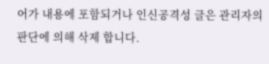어가 내용에 포함되거나 인신공격성 글은 관리자의 판단에 의해 삭제 합니다.